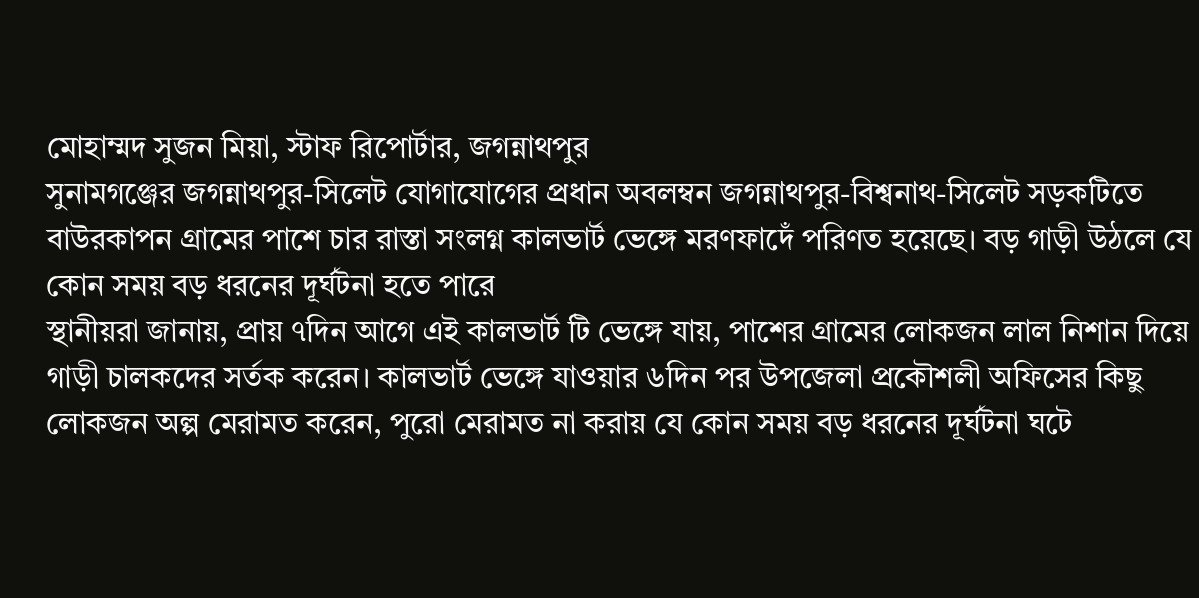মোহাম্মদ সুজন মিয়া, স্টাফ রিপোর্টার, জগন্নাথপুর
সুনামগঞ্জের জগন্নাথপুর-সিলেট যোগাযোগের প্রধান অবলম্বন জগন্নাথপুর-বিশ্বনাথ-সিলেট সড়কটিতে বাউরকাপন গ্রামের পাশে চার রাস্তা সংলগ্ন কালভার্ট ভেঙ্গে মরণফাদেঁ পরিণত হয়েছে। বড় গাড়ী উঠলে যে কোন সময় বড় ধরনের দূর্ঘটনা হতে পারে
স্থানীয়রা জানায়, প্রায় ৭দিন আগে এই কালভার্ট টি ভেঙ্গে যায়, পাশের গ্রামের লোকজন লাল নিশান দিয়ে গাড়ী চালকদের সর্তক করেন। কালভার্ট ভেঙ্গে যাওয়ার ৬দিন পর উপজেলা প্রকৌশলী অফিসের কিছু লোকজন অল্প মেরামত করেন, পুরো মেরামত না করায় যে কোন সময় বড় ধরনের দূর্ঘটনা ঘটে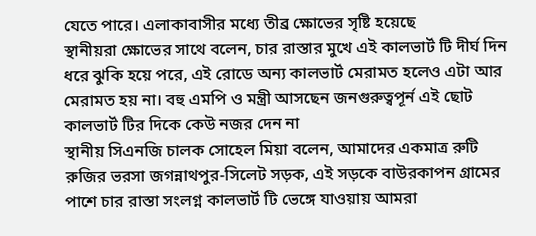যেতে পারে। এলাকাবাসীর মধ্যে তীব্র ক্ষোভের সৃষ্টি হয়েছে
স্থানীয়রা ক্ষোভের সাথে বলেন, চার রাস্তার মুখে এই কালভার্ট টি দীর্ঘ দিন ধরে ঝুকি হয়ে পরে, এই রোডে অন্য কালভার্ট মেরামত হলেও এটা আর মেরামত হয় না। বহু এমপি ও মন্ত্রী আসছেন জনগুরুত্বপূর্ন এই ছোট কালভার্ট টির দিকে কেউ নজর দেন না
স্থানীয় সিএনজি চালক সোহেল মিয়া বলেন, আমাদের একমাত্র রুটি রুজির ভরসা জগন্নাথপুর-সিলেট সড়ক, এই সড়কে বাউরকাপন গ্রামের পাশে চার রাস্তা সংলগ্ন কালভার্ট টি ভেঙ্গে যাওয়ায় আমরা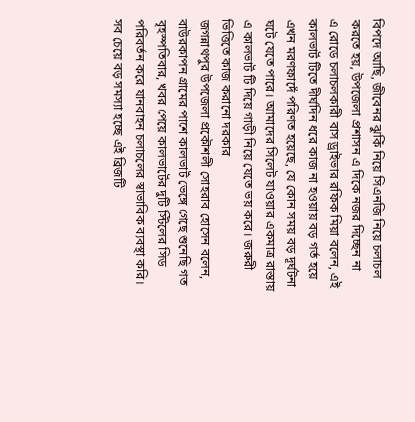বিপদে আছি, জীবেনর ঝুকিঁ নিয়ে সিএনজি নিয়ে চলাচল করতে হয়, উপজেলা প্রশাসন এ দিকে নজর দিচ্ছেন না
এ রোডে চলাচলকারী বাস ড্রাইভার রফিক মিয়া বলেন, এই কালভার্ট টিতে দীর্ঘদিন ধরে কাজ না হওয়ায় বড় গর্ত হয়ে এখন মরণফাদেঁ পরিণত হয়েছে, যে কোন সময় বড় দূর্ঘটনা ঘটে যেতে পারে। আমাদের সিলেট যাওয়ার একমাত্র রাস্তায় এ কালভার্ট টি দিয়ে গাড়ী নিয়ে যেতে ভয় করে। জরুরী ভিত্তিতে কাজ করানো দরকার
জগন্নাথপুর উপজেলা প্রকৌশলী সোহরাব হোসেন বলেন, বাউরকাপন গ্রামের পাশে কালভার্ট ভেঙ্গে গেছে শুনেছি গত বৃহস্পতিবার, খবর পেয়ে কালভার্টের দুটি স্টিলের সিড পরিবর্তন করে যানবাহন চলাচলের স্বাভাবিক ব্যবস্থা করি। সব চেয়ে বড় সমস্যা হচ্ছে এই ব্রিজটি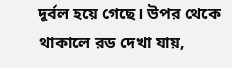দূর্বল হয়ে গেছে। উপর থেকে থাকালে রড দেখা যায়,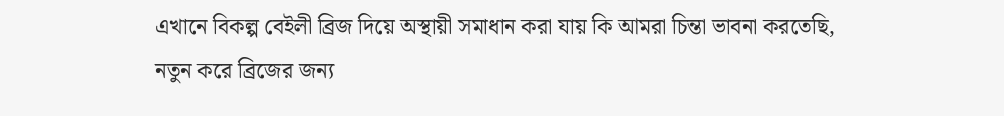এখানে বিকল্প বেইলী ব্রিজ দিয়ে অস্থায়ী সমাধান করা যায় কি আমরা চিন্তা ভাবনা করতেছি, নতুন করে ব্রিজের জন্য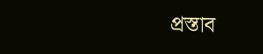প্রস্তাব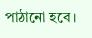পাঠানো হবে।